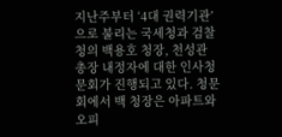지난주부터 ‘4대 권력기관’으로 불리는 국세청과 검찰청의 백용호 청장, 천성관 총장 내정자에 대한 인사청문회가 진행되고 있다. 청문회에서 백 청장은 아파트와 오피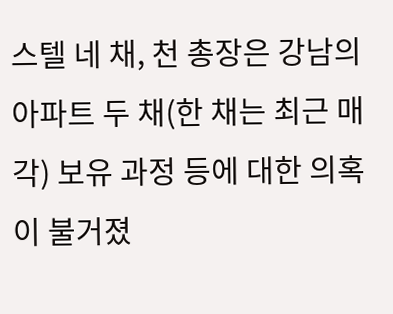스텔 네 채, 천 총장은 강남의 아파트 두 채(한 채는 최근 매각) 보유 과정 등에 대한 의혹이 불거졌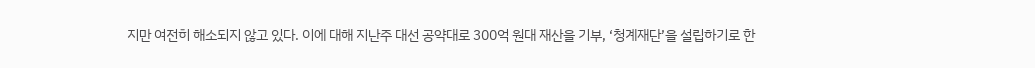지만 여전히 해소되지 않고 있다. 이에 대해 지난주 대선 공약대로 300억 원대 재산을 기부, ‘청계재단’을 설립하기로 한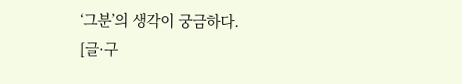‘그분’의 생각이 궁금하다.
[글·구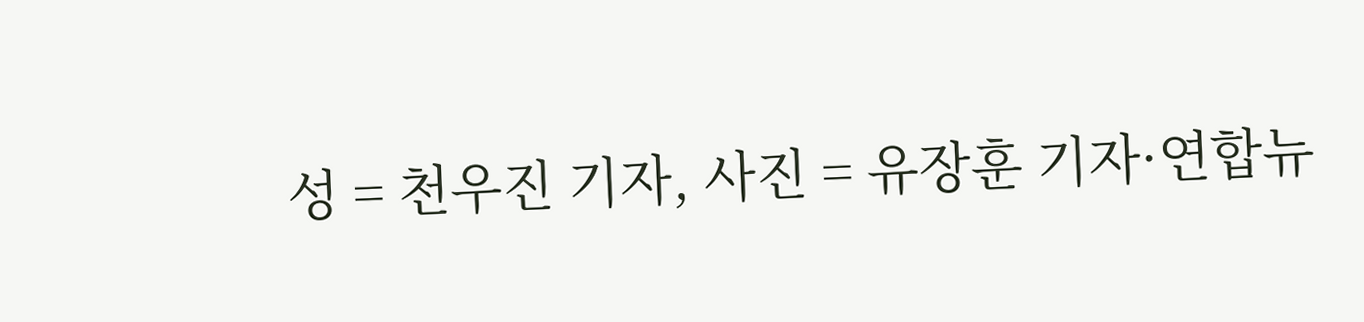성 = 천우진 기자, 사진 = 유장훈 기자·연합뉴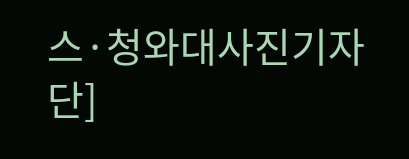스·청와대사진기자단]